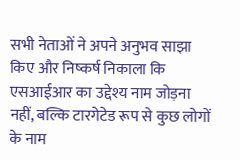सभी नेताओं ने अपने अनुभव साझा किए और निष्कर्ष निकाला कि एसआईआर का उद्देश्य नाम जोड़ना नहीं, बल्कि टारगेटेड रूप से कुछ लोगों के नाम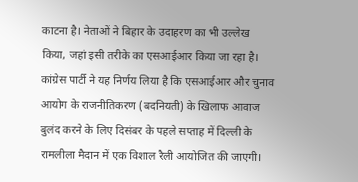काटना है। नेताओं ने बिहार के उदाहरण का भी उल्लेख किया, जहां इसी तरीके का एसआईआर किया जा रहा है। कांग्रेस पार्टी ने यह निर्णय लिया है कि एसआईआर और चुनाव आयोग के राजनीतिकरण (बदनियती) के खिलाफ आवाज बुलंद करने के लिए दिसंबर के पहले सप्ताह में दिल्ली के रामलीला मैदान में एक विशाल रैली आयोजित की जाएगी।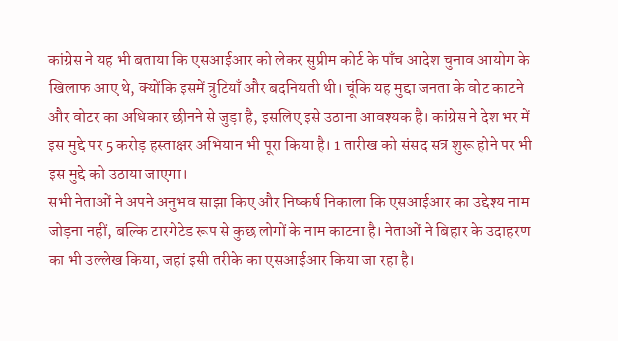कांग्रेस ने यह भी बताया कि एसआईआर को लेकर सुप्रीम कोर्ट के पाँच आदेश चुनाव आयोग के खिलाफ आए थे, क्योंकि इसमें त्रुटियाँ और बदनियती थी। चूंकि यह मुद्दा जनता के वोट काटने और वोटर का अधिकार छीनने से जुड़ा है, इसलिए इसे उठाना आवश्यक है। कांग्रेस ने देश भर में इस मुद्दे पर 5 करोड़ हस्ताक्षर अभियान भी पूरा किया है। 1 तारीख को संसद सत्र शुरू होने पर भी इस मुद्दे को उठाया जाएगा।
सभी नेताओं ने अपने अनुभव साझा किए और निष्कर्ष निकाला कि एसआईआर का उद्देश्य नाम जोड़ना नहीं, बल्कि टारगेटेड रूप से कुछ लोगों के नाम काटना है। नेताओं ने बिहार के उदाहरण का भी उल्लेख किया, जहां इसी तरीके का एसआईआर किया जा रहा है।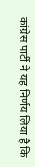कांग्रेस पार्टी ने यह निर्णय लिया है कि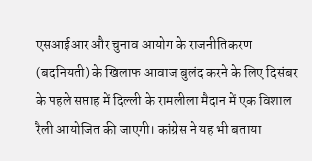एसआईआर और चुनाव आयोग के राजनीतिकरण (बदनियती) के खिलाफ आवाज बुलंद करने के लिए दिसंबर के पहले सप्ताह में दिल्ली के रामलीला मैदान में एक विशाल रैली आयोजित की जाएगी। कांग्रेस ने यह भी बताया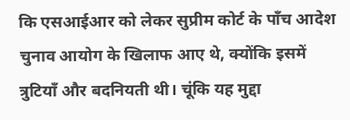कि एसआईआर को लेकर सुप्रीम कोर्ट के पाँच आदेश चुनाव आयोग के खिलाफ आए थे, क्योंकि इसमें त्रुटियाँ और बदनियती थी। चूंकि यह मुद्दा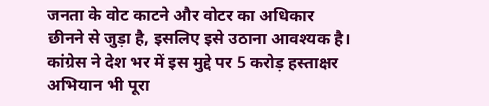जनता के वोट काटने और वोटर का अधिकार छीनने से जुड़ा है, इसलिए इसे उठाना आवश्यक है। कांग्रेस ने देश भर में इस मुद्दे पर 5 करोड़ हस्ताक्षर अभियान भी पूरा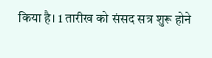किया है। 1 तारीख को संसद सत्र शुरू होने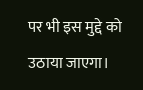पर भी इस मुद्दे को उठाया जाएगा।